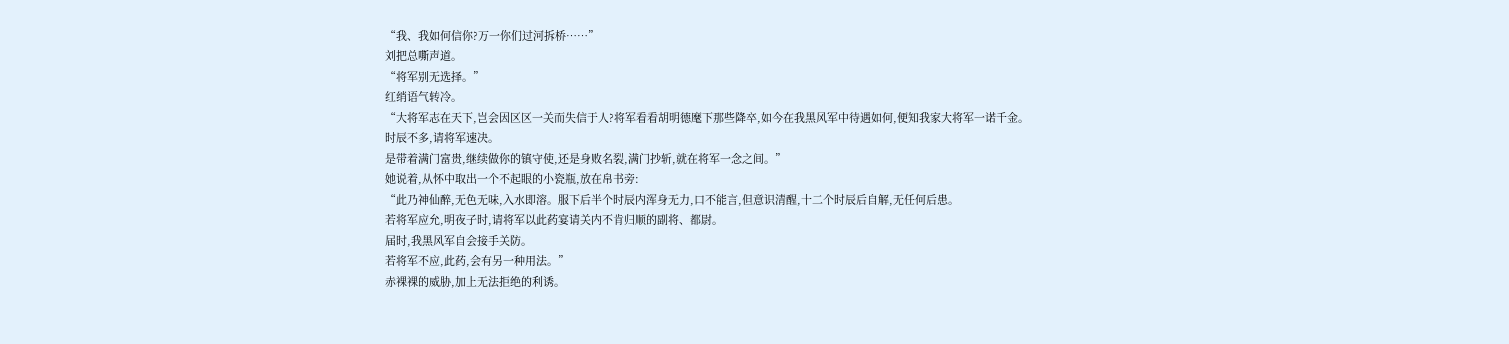“我、我如何信你?万一你们过河拆桥……”
刘把总嘶声道。
“将军别无选择。”
红绡语气转冷。
“大将军志在天下,岂会因区区一关而失信于人?将军看看胡明德麾下那些降卒,如今在我黑风军中待遇如何,便知我家大将军一诺千金。
时辰不多,请将军速决。
是带着满门富贵,继续做你的镇守使,还是身败名裂,满门抄斩,就在将军一念之间。”
她说着,从怀中取出一个不起眼的小瓷瓶,放在帛书旁:
“此乃神仙醉,无色无味,入水即溶。服下后半个时辰内浑身无力,口不能言,但意识清醒,十二个时辰后自解,无任何后患。
若将军应允,明夜子时,请将军以此药宴请关内不肯归顺的副将、都尉。
届时,我黑风军自会接手关防。
若将军不应,此药,会有另一种用法。”
赤裸裸的威胁,加上无法拒绝的利诱。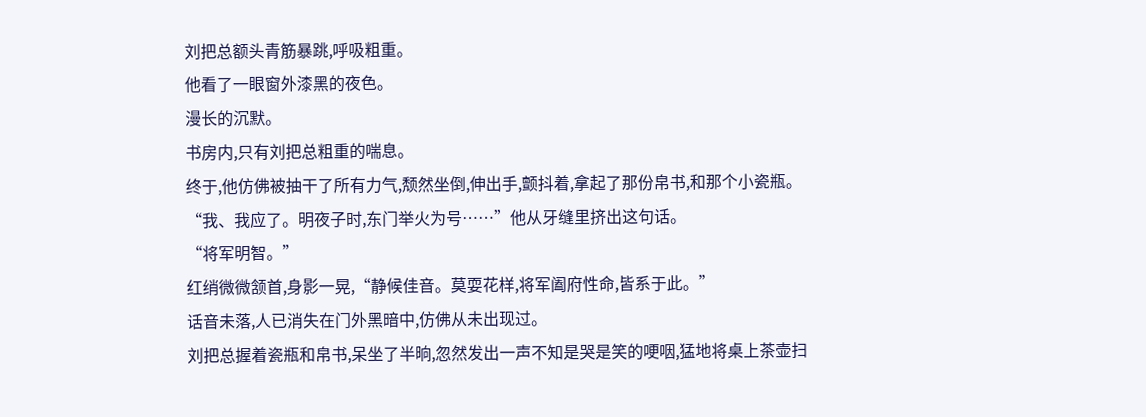刘把总额头青筋暴跳,呼吸粗重。
他看了一眼窗外漆黑的夜色。
漫长的沉默。
书房内,只有刘把总粗重的喘息。
终于,他仿佛被抽干了所有力气,颓然坐倒,伸出手,颤抖着,拿起了那份帛书,和那个小瓷瓶。
“我、我应了。明夜子时,东门举火为号……”他从牙缝里挤出这句话。
“将军明智。”
红绡微微颔首,身影一晃,“静候佳音。莫耍花样,将军阖府性命,皆系于此。”
话音未落,人已消失在门外黑暗中,仿佛从未出现过。
刘把总握着瓷瓶和帛书,呆坐了半晌,忽然发出一声不知是哭是笑的哽咽,猛地将桌上茶壶扫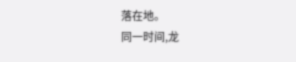落在地。
同一时间,龙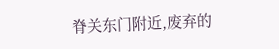脊关东门附近,废弃的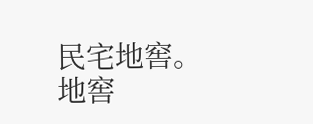民宅地窖。
地窖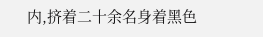内,挤着二十余名身着黑色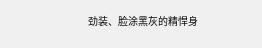劲装、脸涂黑灰的精悍身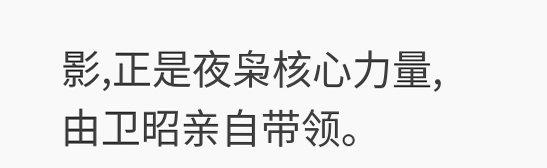影,正是夜枭核心力量,由卫昭亲自带领。